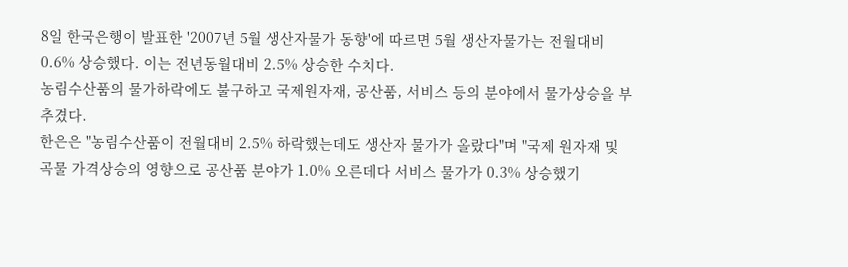8일 한국은행이 발표한 '2007년 5월 생산자물가 동향'에 따르면 5월 생산자물가는 전월대비 0.6% 상승했다. 이는 전년동월대비 2.5% 상승한 수치다.
농림수산품의 물가하락에도 불구하고 국제원자재, 공산품, 서비스 등의 분야에서 물가상승을 부추겼다.
한은은 "농림수산품이 전월대비 2.5% 하락했는데도 생산자 물가가 올랐다"며 "국제 원자재 및 곡물 가격상승의 영향으로 공산품 분야가 1.0% 오른데다 서비스 물가가 0.3% 상승했기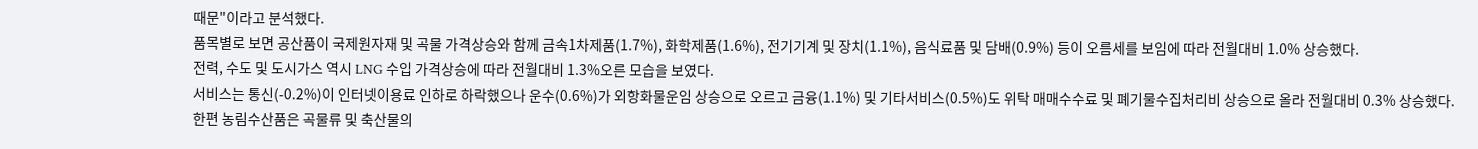때문"이라고 분석했다.
품목별로 보면 공산품이 국제원자재 및 곡물 가격상승와 함께 금속1차제품(1.7%), 화학제품(1.6%), 전기기계 및 장치(1.1%), 음식료품 및 담배(0.9%) 등이 오름세를 보임에 따라 전월대비 1.0% 상승했다.
전력, 수도 및 도시가스 역시 LNG 수입 가격상승에 따라 전월대비 1.3%오른 모습을 보였다.
서비스는 통신(-0.2%)이 인터넷이용료 인하로 하락했으나 운수(0.6%)가 외항화물운임 상승으로 오르고 금융(1.1%) 및 기타서비스(0.5%)도 위탁 매매수수료 및 폐기물수집처리비 상승으로 올라 전월대비 0.3% 상승했다.
한편 농림수산품은 곡물류 및 축산물의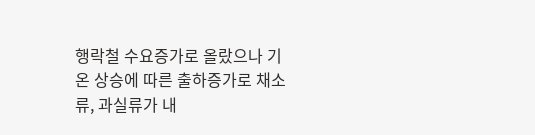행락철 수요증가로 올랐으나 기온 상승에 따른 출하증가로 채소류, 과실류가 내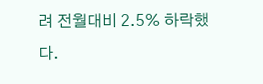려 전월대비 2.5% 하락했다.